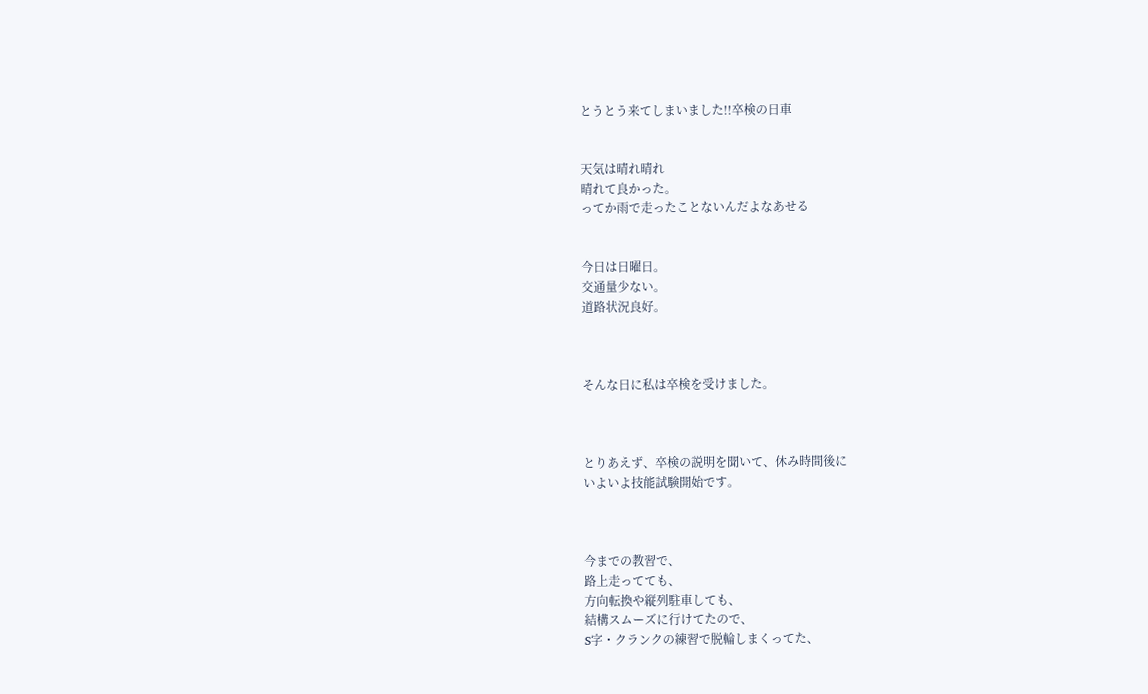とうとう来てしまいました!!卒検の日車


天気は晴れ晴れ
晴れて良かった。
ってか雨で走ったことないんだよなあせる


今日は日曜日。
交通量少ない。
道路状況良好。



そんな日に私は卒検を受けました。



とりあえず、卒検の説明を聞いて、休み時間後に
いよいよ技能試験開始です。



今までの教習で、
路上走ってても、
方向転換や縦列駐車しても、
結構スムーズに行けてたので、
S字・クランクの練習で脱輪しまくってた、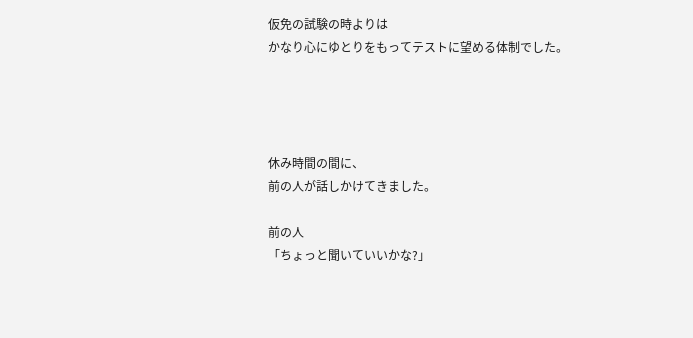仮免の試験の時よりは
かなり心にゆとりをもってテストに望める体制でした。




休み時間の間に、
前の人が話しかけてきました。

前の人
「ちょっと聞いていいかな?」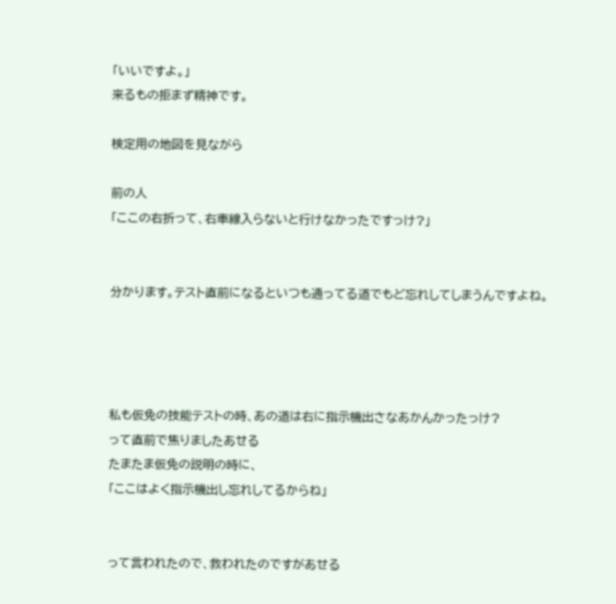「いいですよ。」
来るもの拒まず精神です。

検定用の地図を見ながら

前の人
「ここの右折って、右車線入らないと行けなかったですっけ?」


分かります。テスト直前になるといつも通ってる道でもど忘れしてしまうんですよね。




私も仮免の技能テストの時、あの道は右に指示機出さなあかんかったっけ?
って直前で焦りましたあせる
たまたま仮免の説明の時に、
「ここはよく指示機出し忘れしてるからね」


って言われたので、救われたのですがあせる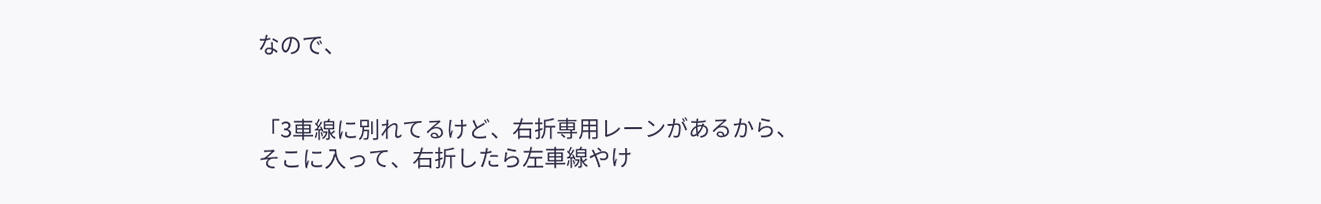なので、


「3車線に別れてるけど、右折専用レーンがあるから、
そこに入って、右折したら左車線やけ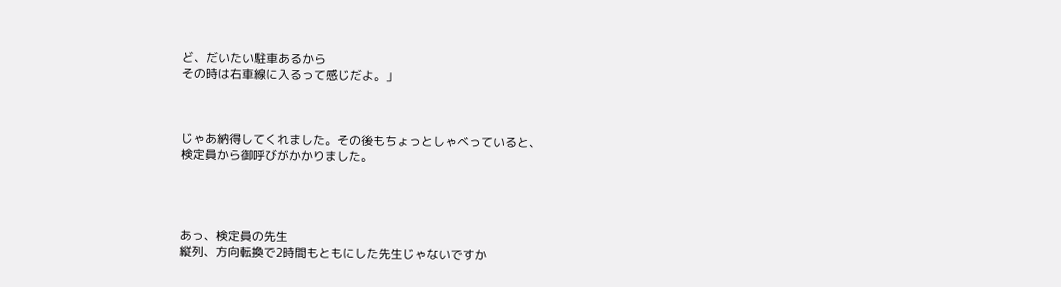ど、だいたい駐車あるから
その時は右車線に入るって感じだよ。」



じゃあ納得してくれました。その後もちょっとしゃべっていると、
検定員から御呼びがかかりました。




あっ、検定員の先生
縦列、方向転換で2時間もともにした先生じゃないですか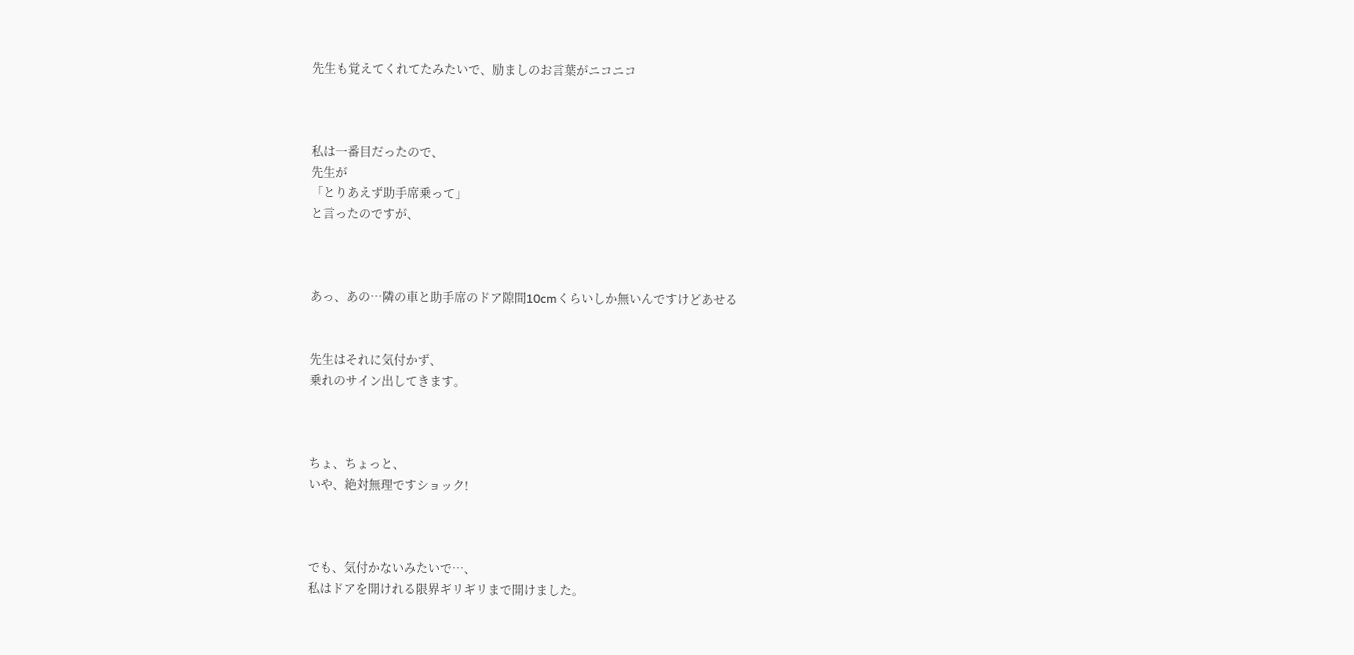先生も覚えてくれてたみたいで、励ましのお言葉がニコニコ



私は一番目だったので、
先生が
「とりあえず助手席乗って」
と言ったのですが、



あっ、あの…隣の車と助手席のドア隙間10cmくらいしか無いんですけどあせる


先生はそれに気付かず、
乗れのサイン出してきます。



ちょ、ちょっと、
いや、絶対無理ですショック!



でも、気付かないみたいで…、
私はドアを開けれる限界ギリギリまで開けました。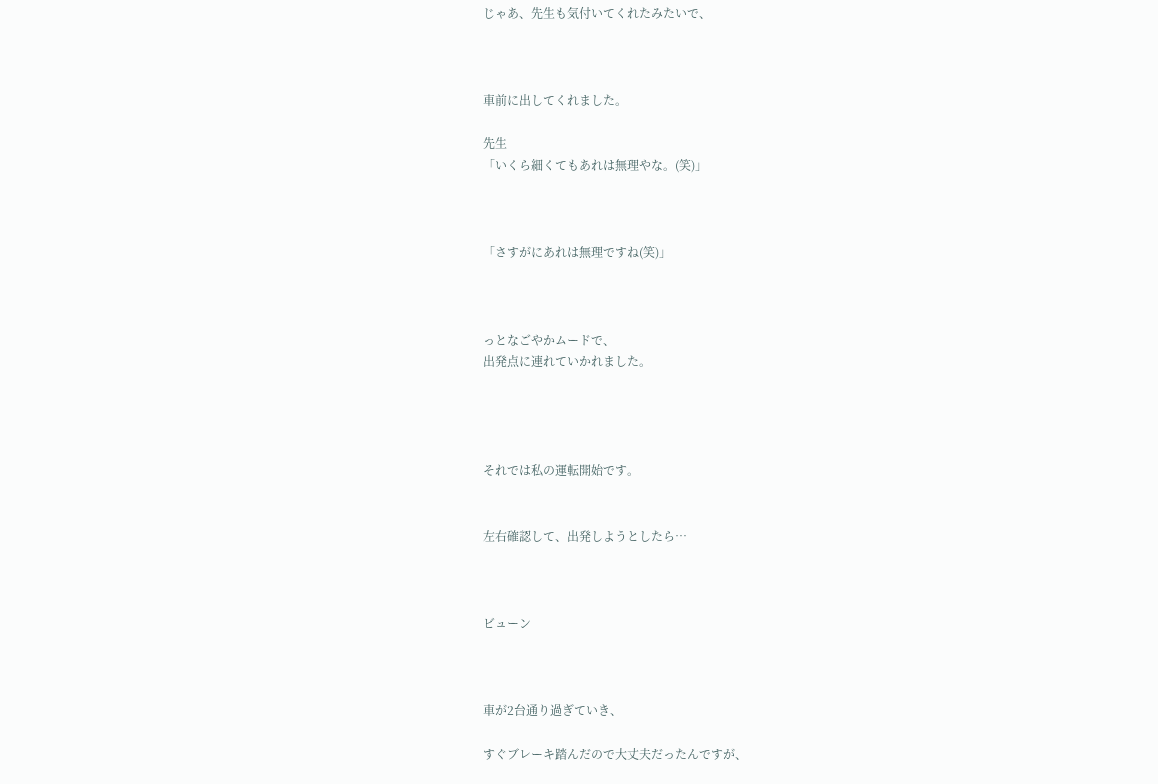じゃあ、先生も気付いてくれたみたいで、



車前に出してくれました。

先生
「いくら細くてもあれは無理やな。(笑)」



「さすがにあれは無理ですね(笑)」



っとなごやかムードで、
出発点に連れていかれました。




それでは私の運転開始です。


左右確認して、出発しようとしたら…



ビューン



車が2台通り過ぎていき、

すぐブレーキ踏んだので大丈夫だったんですが、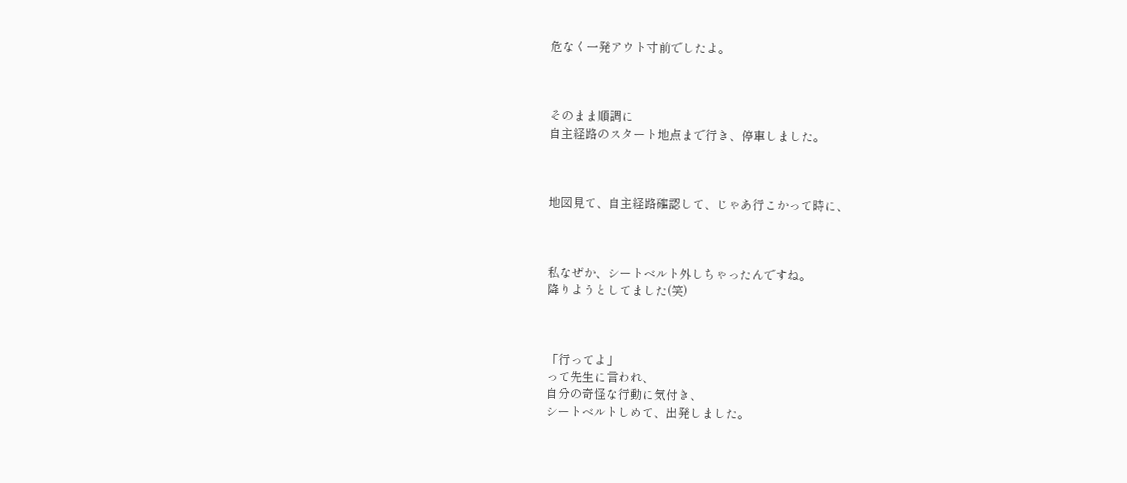危なく一発アウト寸前でしたよ。



そのまま順調に
自主経路のスタート地点まで行き、停車しました。



地図見て、自主経路確認して、じゃあ行こかって時に、



私なぜか、シートベルト外しちゃったんですね。
降りようとしてました(笑)



「行ってよ」
って先生に言われ、
自分の奇怪な行動に気付き、
シートベルトしめて、出発しました。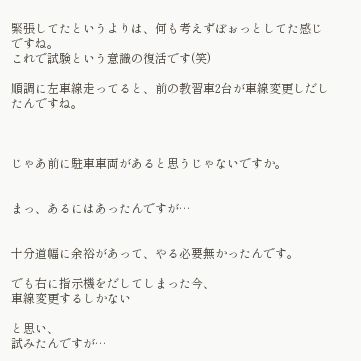緊張してたというよりは、何も考えずぼぉっとしてた感じですね。
これで試験という意識の復活です(笑)

順調に左車線走ってると、前の教習車2台が車線変更しだしたんですね。



じゃあ前に駐車車両があると思うじゃないですか。


まっ、あるにはあったんですが…


十分道幅に余裕があって、やる必要無かったんです。

でも右に指示機をだしてしまった今、
車線変更するしかない

と思い、
試みたんですが…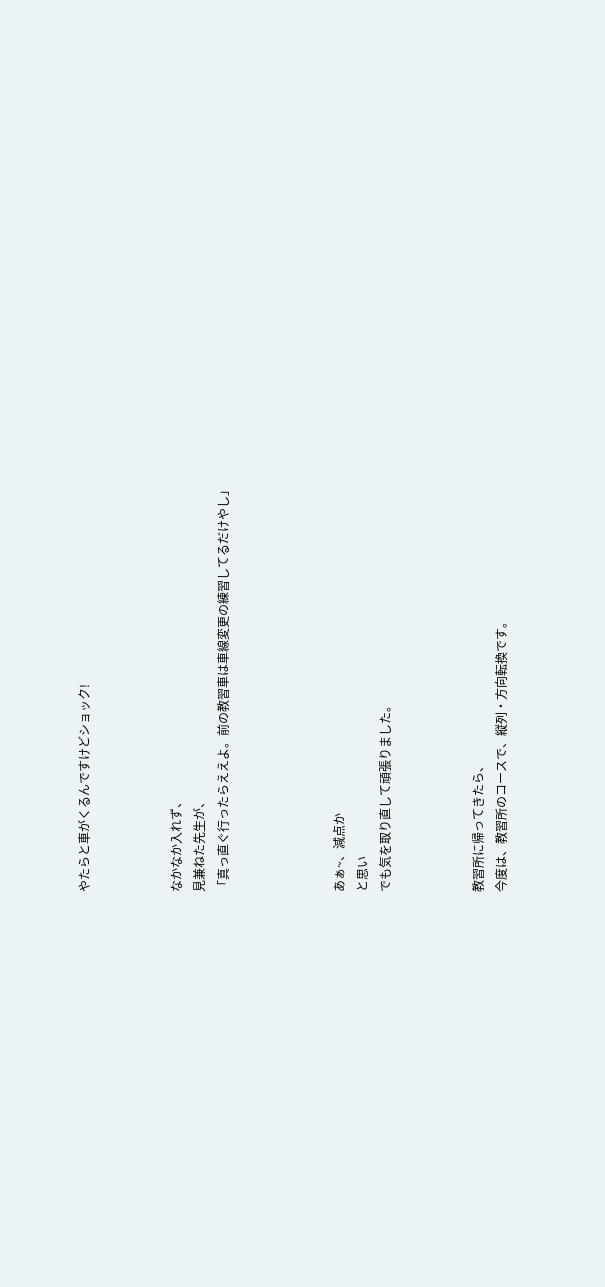やたらと車がくるんですけどショック!



なかなか入れず、
見兼ねた先生が、
「真っ直ぐ行ったらええよ。前の教習車は車線変更の練習してるだけやし」




あぁ~、減点か
と思い
でも気を取り直して頑張りました。



教習所に帰ってきたら、
今度は、教習所のコースで、縦列・方向転換です。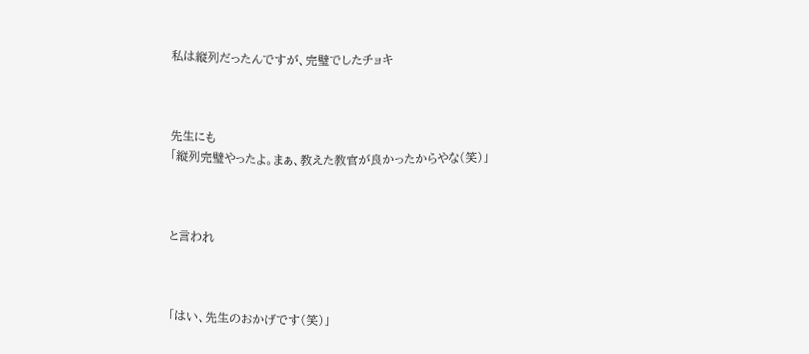私は縦列だったんですが、完璧でしたチョキ



先生にも
「縦列完璧やったよ。まぁ、教えた教官が良かったからやな(笑)」



と言われ



「はい、先生のおかげです(笑)」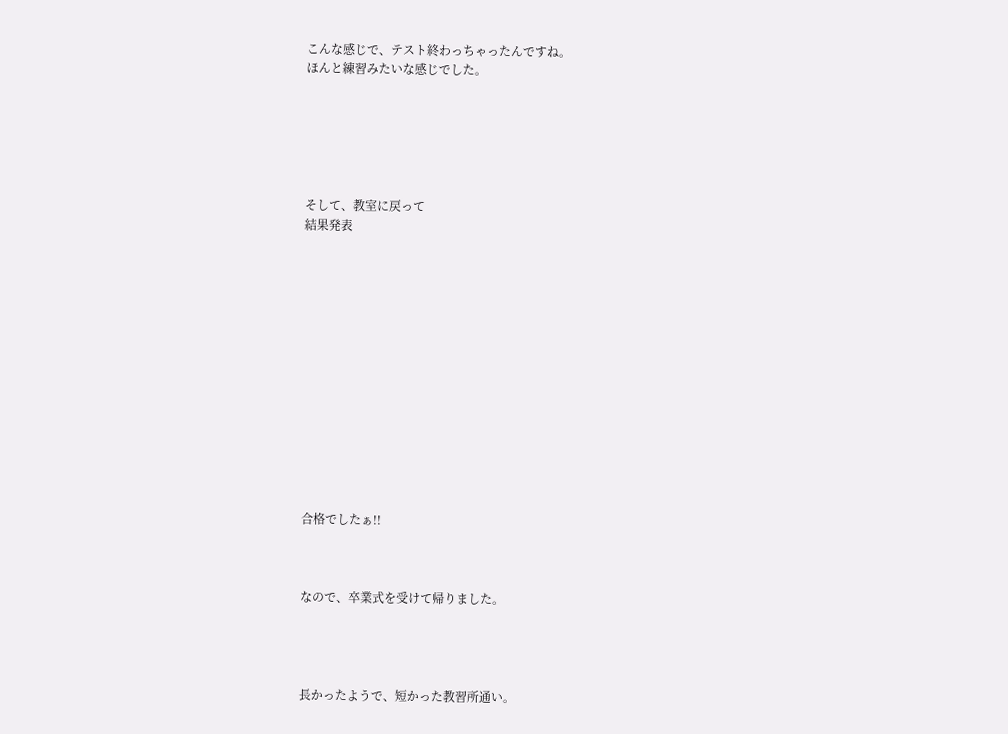こんな感じで、テスト終わっちゃったんですね。
ほんと練習みたいな感じでした。






そして、教室に戻って
結果発表














合格でしたぁ!!



なので、卒業式を受けて帰りました。




長かったようで、短かった教習所通い。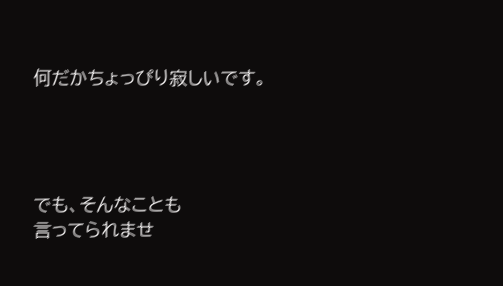何だかちょっぴり寂しいです。




でも、そんなことも
言ってられませ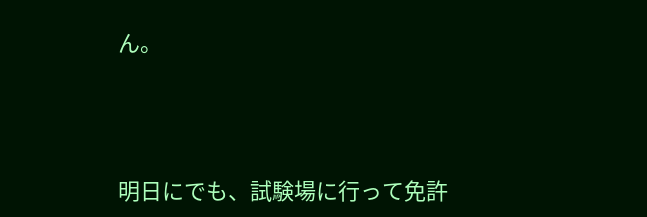ん。




明日にでも、試験場に行って免許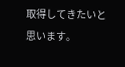取得してきたいと思います。